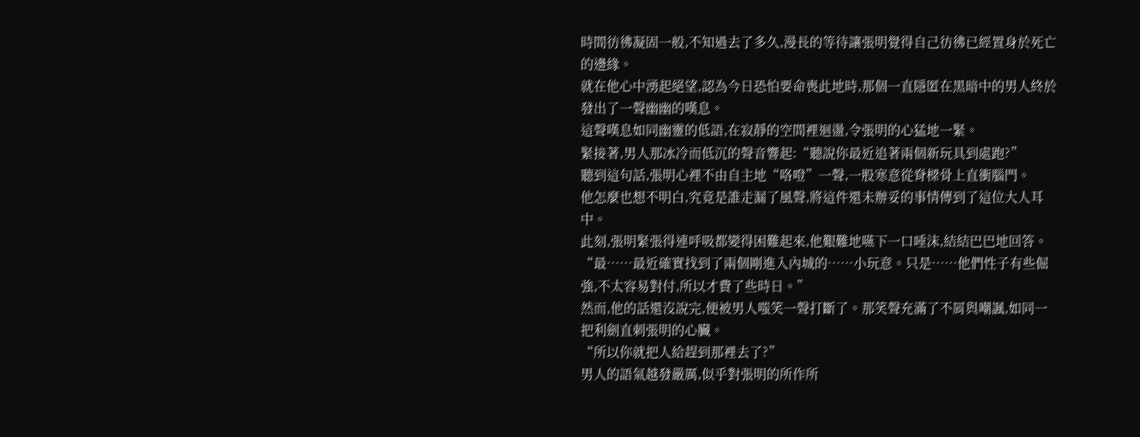時間彷彿凝固一般,不知過去了多久,漫長的等待讓張明覺得自己彷彿已經置身於死亡的邊緣。
就在他心中湧起絕望,認為今日恐怕要命喪此地時,那個一直隱匿在黑暗中的男人終於發出了一聲幽幽的嘆息。
這聲嘆息如同幽靈的低語,在寂靜的空間裡迴盪,令張明的心猛地一緊。
緊接著,男人那冰冷而低沉的聲音響起:“聽說你最近追著兩個新玩具到處跑?”
聽到這句話,張明心裡不由自主地“咯噔”一聲,一股寒意從脊樑骨上直衝腦門。
他怎麼也想不明白,究竟是誰走漏了風聲,將這件還未辦妥的事情傳到了這位大人耳中。
此刻,張明緊張得連呼吸都變得困難起來,他艱難地嚥下一口唾沫,結結巴巴地回答。
“最……最近確實找到了兩個剛進入內城的……小玩意。只是……他們性子有些倔強,不太容易對付,所以才費了些時日。”
然而,他的話還沒說完,便被男人嗤笑一聲打斷了。那笑聲充滿了不屑與嘲諷,如同一把利劍直刺張明的心臟。
“所以你就把人給趕到那裡去了?”
男人的語氣越發嚴厲,似乎對張明的所作所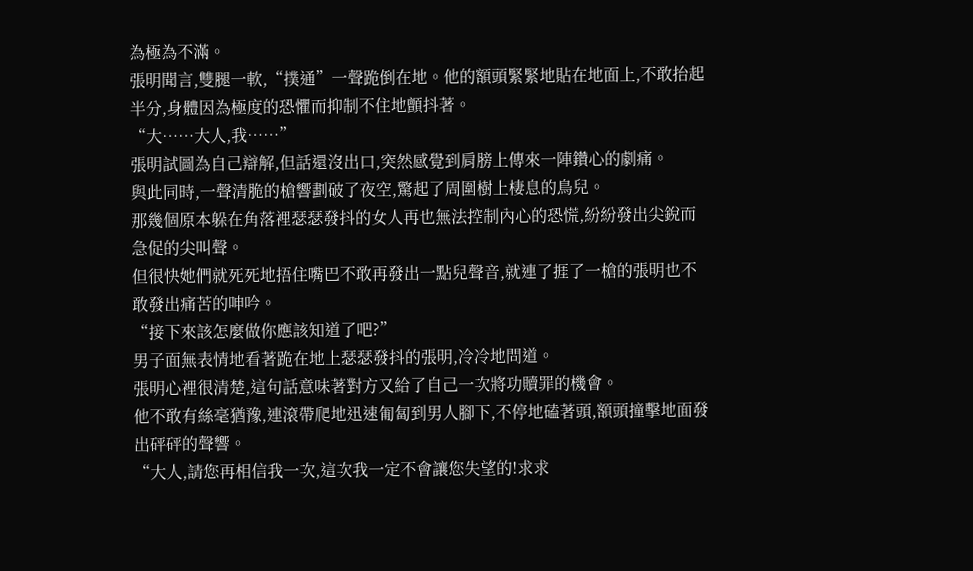為極為不滿。
張明聞言,雙腿一軟,“撲通”一聲跪倒在地。他的額頭緊緊地貼在地面上,不敢抬起半分,身體因為極度的恐懼而抑制不住地顫抖著。
“大……大人,我……”
張明試圖為自己辯解,但話還沒出口,突然感覺到肩膀上傳來一陣鑽心的劇痛。
與此同時,一聲清脆的槍響劃破了夜空,驚起了周圍樹上棲息的鳥兒。
那幾個原本躲在角落裡瑟瑟發抖的女人再也無法控制內心的恐慌,紛紛發出尖銳而急促的尖叫聲。
但很快她們就死死地捂住嘴巴不敢再發出一點兒聲音,就連了捱了一槍的張明也不敢發出痛苦的呻吟。
“接下來該怎麼做你應該知道了吧?”
男子面無表情地看著跪在地上瑟瑟發抖的張明,冷冷地問道。
張明心裡很清楚,這句話意味著對方又給了自己一次將功贖罪的機會。
他不敢有絲毫猶豫,連滾帶爬地迅速匍匐到男人腳下,不停地磕著頭,額頭撞擊地面發出砰砰的聲響。
“大人,請您再相信我一次,這次我一定不會讓您失望的!求求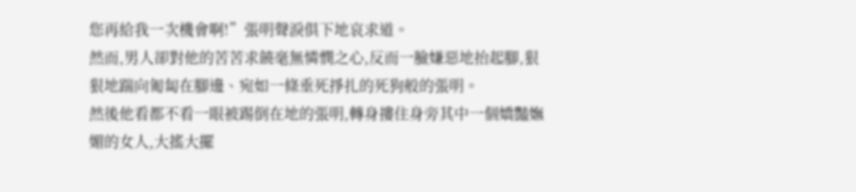您再給我一次機會啊!”張明聲淚俱下地哀求道。
然而,男人卻對他的苦苦求饒毫無憐憫之心,反而一臉嫌惡地抬起腳,狠狠地踹向匍匐在腳邊、宛如一條垂死掙扎的死狗般的張明。
然後他看都不看一眼被踢倒在地的張明,轉身摟住身旁其中一個嬌豔嫵媚的女人,大搖大擺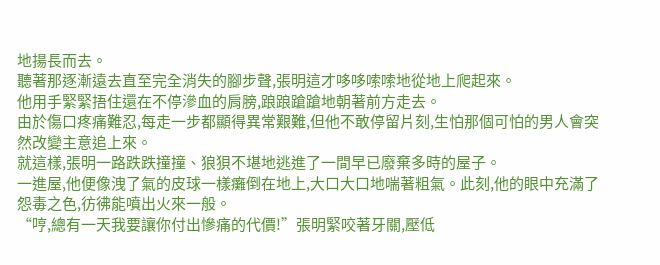地揚長而去。
聽著那逐漸遠去直至完全消失的腳步聲,張明這才哆哆嗦嗦地從地上爬起來。
他用手緊緊捂住還在不停滲血的肩膀,踉踉蹌蹌地朝著前方走去。
由於傷口疼痛難忍,每走一步都顯得異常艱難,但他不敢停留片刻,生怕那個可怕的男人會突然改變主意追上來。
就這樣,張明一路跌跌撞撞、狼狽不堪地逃進了一間早已廢棄多時的屋子。
一進屋,他便像洩了氣的皮球一樣癱倒在地上,大口大口地喘著粗氣。此刻,他的眼中充滿了怨毒之色,彷彿能噴出火來一般。
“哼,總有一天我要讓你付出慘痛的代價!”張明緊咬著牙關,壓低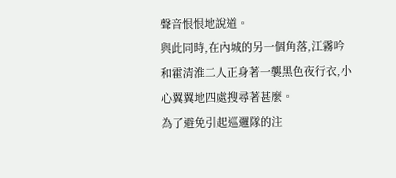聲音恨恨地說道。
與此同時,在內城的另一個角落,江霧吟和霍清淮二人正身著一襲黑色夜行衣,小心翼翼地四處搜尋著甚麼。
為了避免引起巡邏隊的注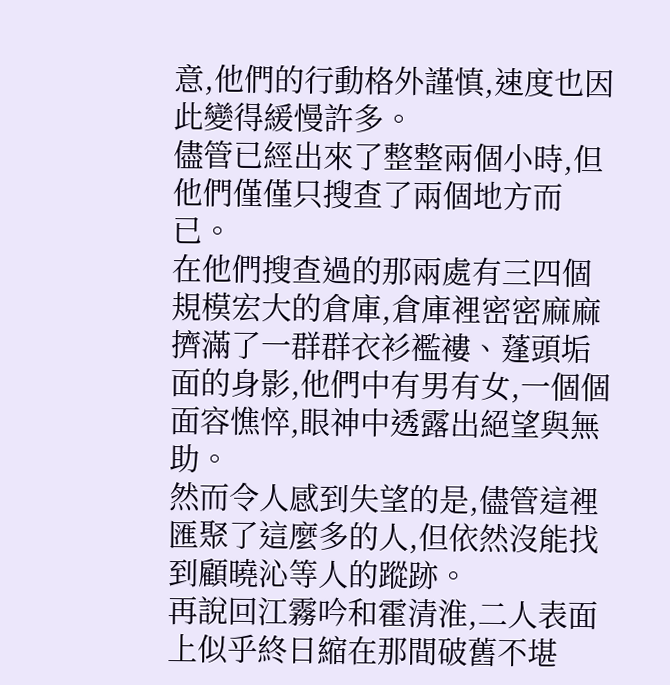意,他們的行動格外謹慎,速度也因此變得緩慢許多。
儘管已經出來了整整兩個小時,但他們僅僅只搜查了兩個地方而已。
在他們搜查過的那兩處有三四個規模宏大的倉庫,倉庫裡密密麻麻擠滿了一群群衣衫襤褸、蓬頭垢面的身影,他們中有男有女,一個個面容憔悴,眼神中透露出絕望與無助。
然而令人感到失望的是,儘管這裡匯聚了這麼多的人,但依然沒能找到顧曉沁等人的蹤跡。
再說回江霧吟和霍清淮,二人表面上似乎終日縮在那間破舊不堪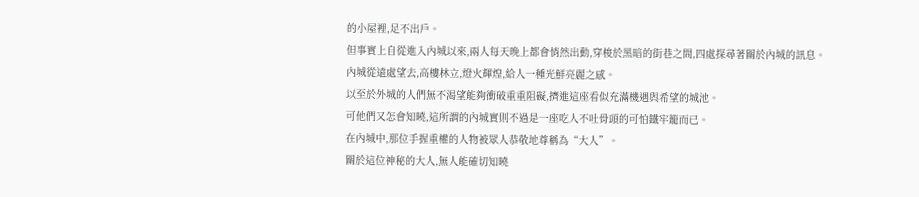的小屋裡,足不出戶。
但事實上自從進入內城以來,兩人每天晚上都會悄然出動,穿梭於黑暗的街巷之間,四處探尋著關於內城的訊息。
內城從遠處望去,高樓林立,燈火輝煌,給人一種光鮮亮麗之感。
以至於外城的人們無不渴望能夠衝破重重阻礙,擠進這座看似充滿機遇與希望的城池。
可他們又怎會知曉,這所謂的內城實則不過是一座吃人不吐骨頭的可怕鐵牢籠而已。
在內城中,那位手握重權的人物被眾人恭敬地尊稱為“大人”。
關於這位神秘的大人,無人能確切知曉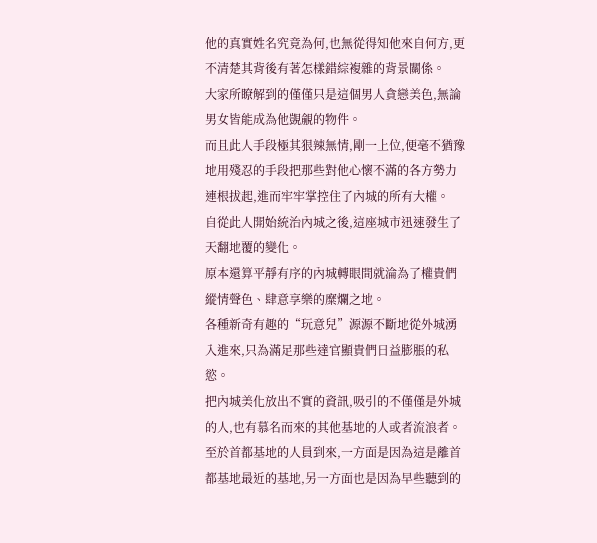他的真實姓名究竟為何,也無從得知他來自何方,更不清楚其背後有著怎樣錯綜複雜的背景關係。
大家所瞭解到的僅僅只是這個男人貪戀美色,無論男女皆能成為他覬覦的物件。
而且此人手段極其狠辣無情,剛一上位,便毫不猶豫地用殘忍的手段把那些對他心懷不滿的各方勢力連根拔起,進而牢牢掌控住了內城的所有大權。
自從此人開始統治內城之後,這座城市迅速發生了天翻地覆的變化。
原本還算平靜有序的內城轉眼間就淪為了權貴們縱情聲色、肆意享樂的糜爛之地。
各種新奇有趣的“玩意兒”源源不斷地從外城湧入進來,只為滿足那些達官顯貴們日益膨脹的私慾。
把內城美化放出不實的資訊,吸引的不僅僅是外城的人,也有慕名而來的其他基地的人或者流浪者。
至於首都基地的人員到來,一方面是因為這是離首都基地最近的基地,另一方面也是因為早些聽到的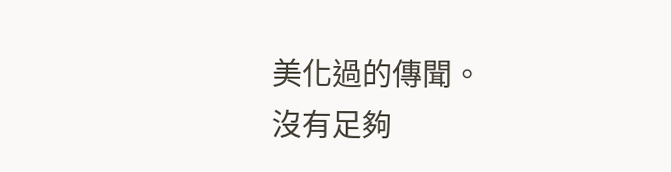美化過的傳聞。
沒有足夠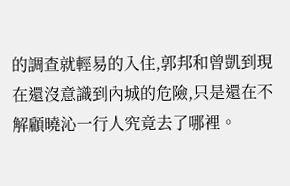的調查就輕易的入住,郭邦和曾凱到現在還沒意識到內城的危險,只是還在不解顧曉沁一行人究竟去了哪裡。